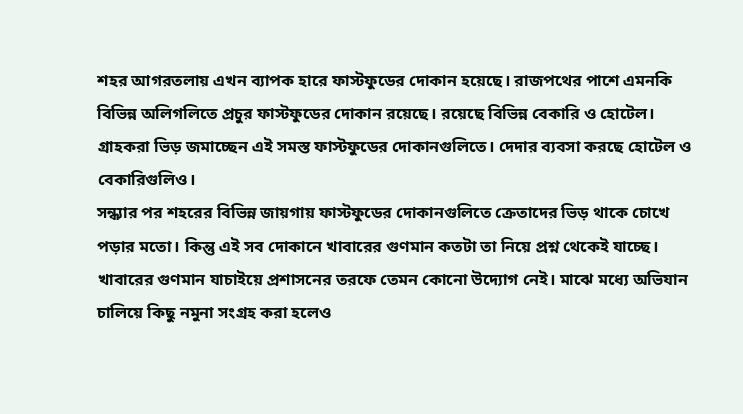শহর আগরতলায় এখন ব্যাপক হারে ফাস্টফুডের দোকান হয়েছে। রাজপথের পাশে এমনকি বিভিন্ন অলিগলিতে প্রচুর ফাস্টফুডের দোকান রয়েছে। রয়েছে বিভিন্ন বেকারি ও হোটেল। গ্রাহকরা ভিড় জমাচ্ছেন এই সমস্ত ফাস্টফুডের দোকানগুলিতে। দেদার ব্যবসা করছে হোটেল ও বেকারিগুলিও।
সন্ধ্যার পর শহরের বিভিন্ন জায়গায় ফাস্টফুডের দোকানগুলিতে ক্রেতাদের ভিড় থাকে চোখে পড়ার মতো। কিন্তু এই সব দোকানে খাবারের গুণমান কতটা তা নিয়ে প্রশ্ন থেকেই যাচ্ছে। খাবারের গুণমান যাচাইয়ে প্রশাসনের তরফে তেমন কোনো উদ্যোগ নেই। মাঝে মধ্যে অভিযান চালিয়ে কিছু নমুনা সংগ্রহ করা হলেও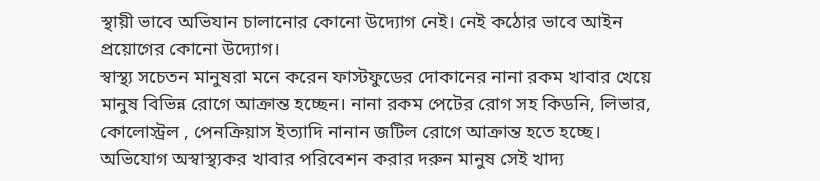স্থায়ী ভাবে অভিযান চালানোর কোনো উদ্যোগ নেই। নেই কঠোর ভাবে আইন প্রয়োগের কোনো উদ্যোগ।
স্বাস্থ্য সচেতন মানুষরা মনে করেন ফাস্টফুডের দোকানের নানা রকম খাবার খেয়ে মানুষ বিভিন্ন রোগে আক্রান্ত হচ্ছেন। নানা রকম পেটের রোগ সহ কিডনি, লিভার, কোলোস্ট্রল , পেনক্রিয়াস ইত্যাদি নানান জটিল রোগে আক্রান্ত হতে হচ্ছে। অভিযোগ অস্বাস্থ্যকর খাবার পরিবেশন করার দরুন মানুষ সেই খাদ্য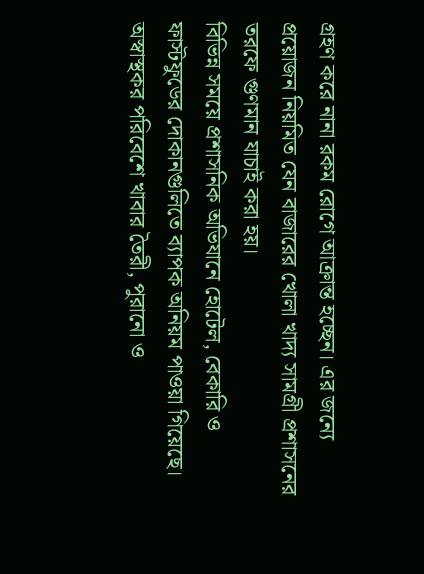গ্রহণ করে নানা রকম রোগে আক্রান্ত হচ্ছেন। এর জন্যে প্রয়োজন নিয়মিত যেন বাজারের খোলা খাদ্য সামগ্রী প্রশাসনের তরফে গুণমান যাচাই করা হয়।
বিভিন্ন সময়ে প্রশাসনিক অভিযানে হোটেল, বেকারি ও ফাস্টফুডের দোকানগুলিতে ব্যাপক অনিয়ম পাওয়া গিয়েছে। অস্বাস্থকর পরিবেশে খাবার তৈরী, পুরানো ও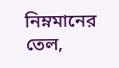নিম্নমানের তেল,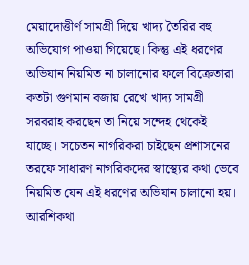মেয়াদোত্তীর্ণ সামগ্রী দিয়ে খাদ্য তৈরির বহু অভিযোগ পাওয়া গিয়েছে। কিন্তু এই ধরণের অভিযান নিয়মিত না চালানোর ফলে বিক্রেতারা কতটা গুণমান বজায় রেখে খাদ্য সামগ্রী সরবরাহ করছেন তা নিয়ে সন্দেহ থেকেই যাচ্ছে। সচেতন নাগরিকরা চাইছেন প্রশাসনের তরফে সাধারণ নাগরিকদের স্বাস্থ্যের কথা ভেবে নিয়মিত যেন এই ধরণের অভিযান চালানো হয়।
আরশিকথা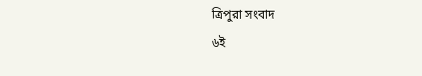ত্রিপুরা সংবাদ
৬ই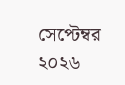সেপ্টেম্বর ২০২৬